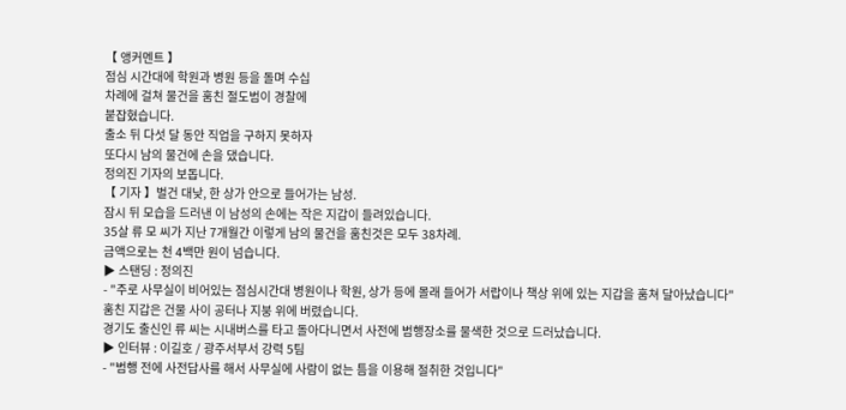【 앵커멘트 】
점심 시간대에 학원과 병원 등을 돌며 수십
차례에 걸쳐 물건을 훔친 절도범이 경찰에
붙잡혔습니다.
출소 뒤 다섯 달 동안 직업을 구하지 못하자
또다시 남의 물건에 손을 댔습니다.
정의진 기자의 보돕니다.
【 기자 】벌건 대낮, 한 상가 안으로 들어가는 남성.
잠시 뒤 모습을 드러낸 이 남성의 손에는 작은 지갑이 들려있습니다.
35살 류 모 씨가 지난 7개월간 이렇게 남의 물건을 훔친것은 모두 38차례.
금액으로는 천 4백만 원이 넘습니다.
▶ 스탠딩 : 정의진
- "주로 사무실이 비어있는 점심시간대 병원이나 학원, 상가 등에 몰래 들어가 서랍이나 책상 위에 있는 지갑을 훔쳐 달아났습니다"
훔친 지갑은 건물 사이 공터나 지붕 위에 버렸습니다.
경기도 출신인 류 씨는 시내버스를 타고 돌아다니면서 사전에 범행장소를 물색한 것으로 드러났습니다.
▶ 인터뷰 : 이길호 / 광주서부서 강력 5팀
- "범행 전에 사전답사를 해서 사무실에 사람이 없는 틈을 이용해 절취한 것입니다"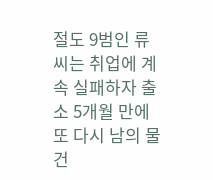절도 9범인 류 씨는 취업에 계속 실패하자 출소 5개월 만에 또 다시 남의 물건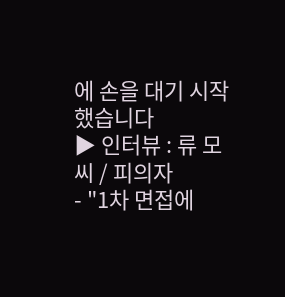에 손을 대기 시작했습니다
▶ 인터뷰 : 류 모 씨 / 피의자
- "1차 면접에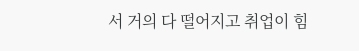서 거의 다 떨어지고 취업이 힘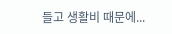들고 생활비 때문에...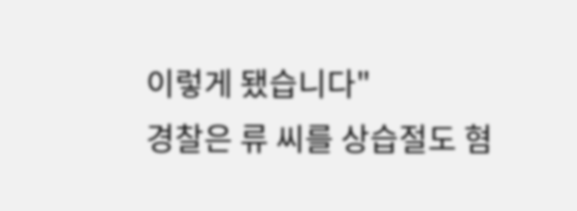이렇게 됐습니다"
경찰은 류 씨를 상습절도 혐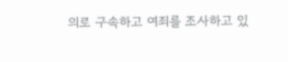의로 구속하고 여죄를 조사하고 있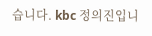습니다. kbc 정의진입니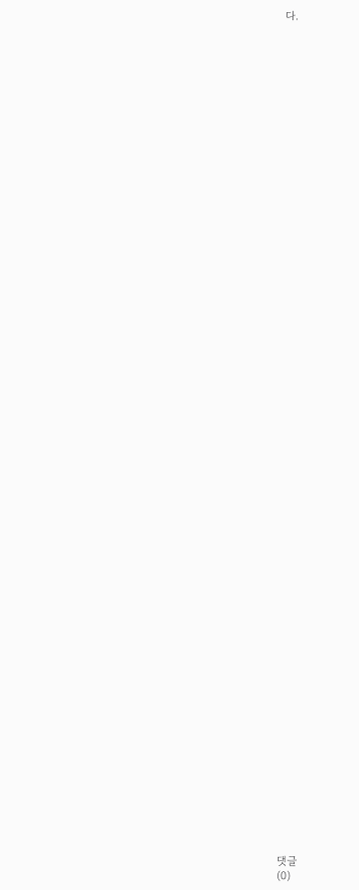다.























































댓글
(0)